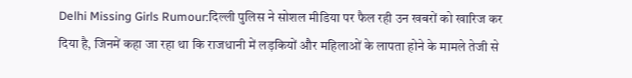Delhi Missing Girls Rumour:दिल्ली पुलिस ने सोशल मीडिया पर फैल रही उन खबरों को खारिज कर दिया है, जिनमें कहा जा रहा था कि राजधानी में लड़कियों और महिलाओं के लापता होने के मामले तेजी से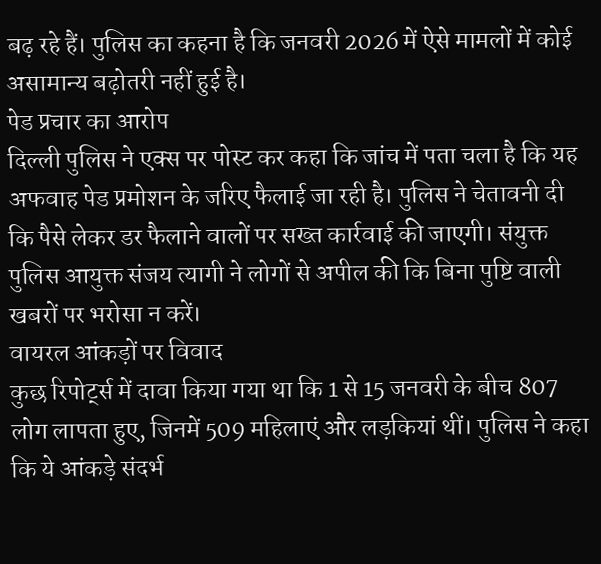बढ़ रहे हैं। पुलिस का कहना है कि जनवरी 2026 में ऐसे मामलों में कोई असामान्य बढ़ोतरी नहीं हुई है।
पेड प्रचार का आरोप
दिल्ली पुलिस ने एक्स पर पोस्ट कर कहा कि जांच में पता चला है कि यह अफवाह पेड प्रमोशन के जरिए फैलाई जा रही है। पुलिस ने चेतावनी दी कि पैसे लेकर डर फैलाने वालों पर सख्त कार्रवाई की जाएगी। संयुक्त पुलिस आयुक्त संजय त्यागी ने लोगों से अपील की कि बिना पुष्टि वाली खबरों पर भरोसा न करें।
वायरल आंकड़ों पर विवाद
कुछ रिपोर्ट्स में दावा किया गया था कि 1 से 15 जनवरी के बीच 807 लोग लापता हुए, जिनमें 509 महिलाएं और लड़कियां थीं। पुलिस ने कहा कि ये आंकड़े संदर्भ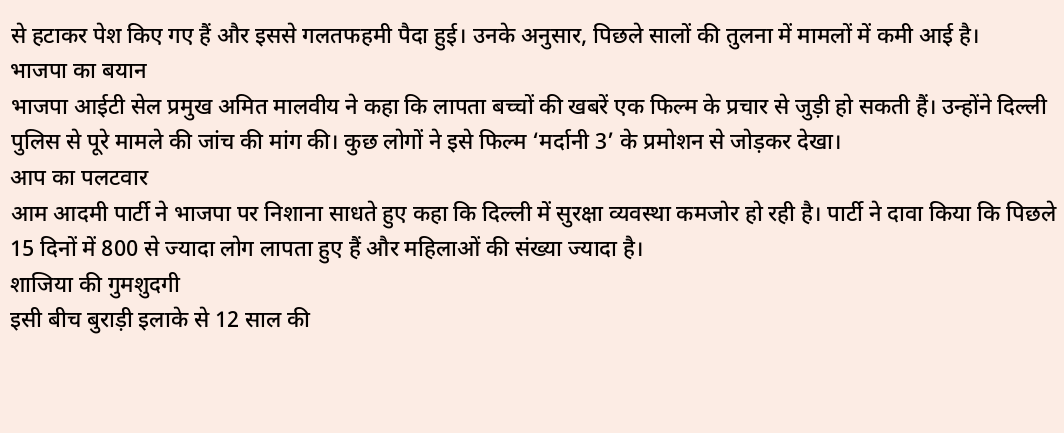से हटाकर पेश किए गए हैं और इससे गलतफहमी पैदा हुई। उनके अनुसार, पिछले सालों की तुलना में मामलों में कमी आई है।
भाजपा का बयान
भाजपा आईटी सेल प्रमुख अमित मालवीय ने कहा कि लापता बच्चों की खबरें एक फिल्म के प्रचार से जुड़ी हो सकती हैं। उन्होंने दिल्ली पुलिस से पूरे मामले की जांच की मांग की। कुछ लोगों ने इसे फिल्म ‘मर्दानी 3’ के प्रमोशन से जोड़कर देखा।
आप का पलटवार
आम आदमी पार्टी ने भाजपा पर निशाना साधते हुए कहा कि दिल्ली में सुरक्षा व्यवस्था कमजोर हो रही है। पार्टी ने दावा किया कि पिछले 15 दिनों में 800 से ज्यादा लोग लापता हुए हैं और महिलाओं की संख्या ज्यादा है।
शाजिया की गुमशुदगी
इसी बीच बुराड़ी इलाके से 12 साल की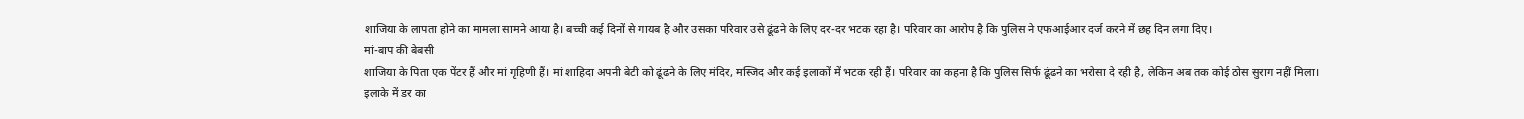शाजिया के लापता होने का मामला सामने आया है। बच्ची कई दिनों से गायब है और उसका परिवार उसे ढूंढने के लिए दर-दर भटक रहा है। परिवार का आरोप है कि पुलिस ने एफआईआर दर्ज करने में छह दिन लगा दिए।
मां-बाप की बेबसी
शाजिया के पिता एक पेंटर हैं और मां गृहिणी हैं। मां शाहिदा अपनी बेटी को ढूंढने के लिए मंदिर, मस्जिद और कई इलाकों में भटक रही हैं। परिवार का कहना है कि पुलिस सिर्फ ढूंढने का भरोसा दे रही है, लेकिन अब तक कोई ठोस सुराग नहीं मिला।
इलाके में डर का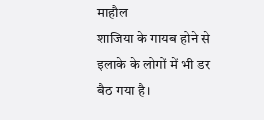माहौल
शाजिया के गायब होने से इलाके के लोगों में भी डर बैठ गया है।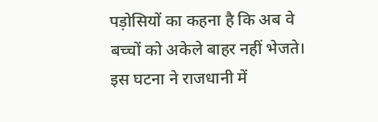पड़ोसियों का कहना है कि अब वे बच्चों को अकेले बाहर नहीं भेजते। इस घटना ने राजधानी में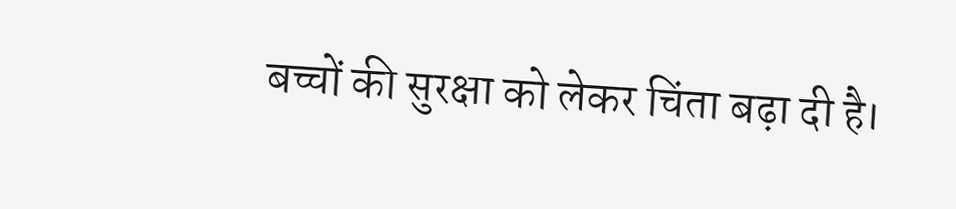बच्चों की सुरक्षा को लेकर चिंता बढ़ा दी है।